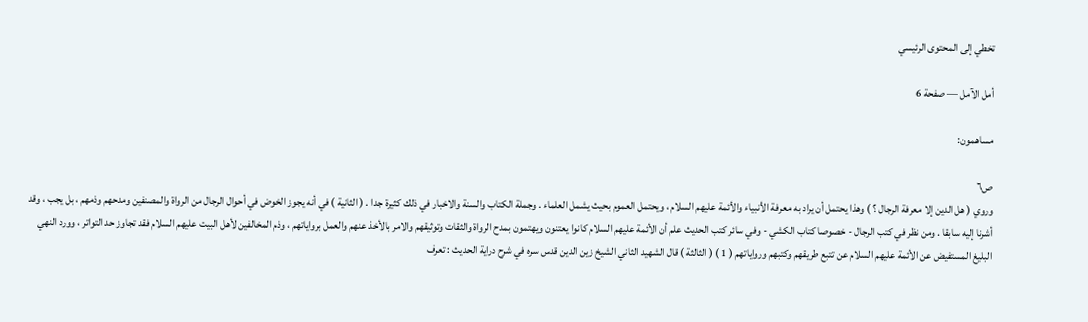تخطي إلى المحتوى الرئيسي

أمل الآمل — صفحة 6

مساهمون:

ص٦
وروي ( هل الدين إلا معرفة الرجال ؟ ) وهذا يحتمل أن يراد به معرفة الأنبياء والأئمة عليهم السلام ، ويحتمل العموم بحيث يشمل العلماء . وجملة الكتاب والسنة والاخبار في ذلك كثيرة جدا . ( الثانية ) في أنه يجوز الخوض في أحوال الرجال من الرواة والمصنفين ومدحهم وذمهم ، بل يجب ، وقد أشرنا إليه سابقا . ومن نظر في كتب الرجال - خصوصا كتاب الكشي - وفي سائر كتب الحديث علم أن الأئمة عليهم السلام كانوا يعتنون ويهتمون بمدح الرواة والثقات وتوثيقهم والامر بالأخذ عنهم والعمل برواياتهم ، وذم المخالفين لأهل البيت عليهم السلام فقد تجاوز حد التواتر ، وورد النهي البليغ المستفيض عن الأئمة عليهم السلام عن تتبع طريقهم وكتبهم ورواياتهم ( 1 ) ( الثالثة ) قال الشهيد الثاني الشيخ زين الدين قدس سره في شرح دراية الحديث : تعرف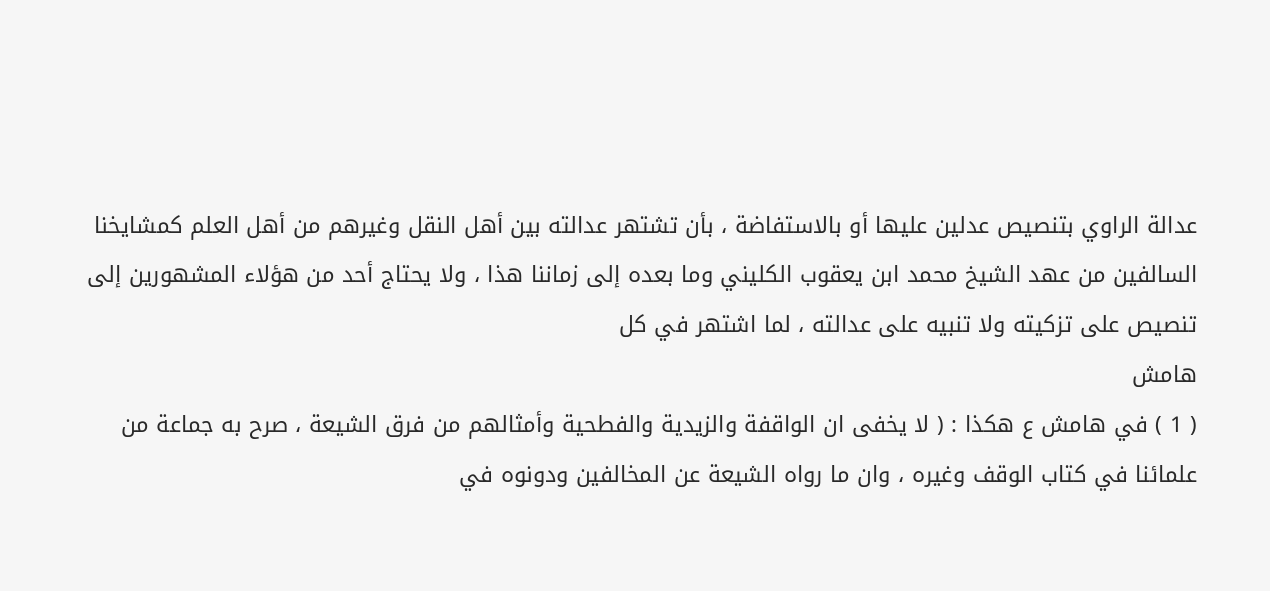عدالة الراوي بتنصيص عدلين عليها أو بالاستفاضة ، بأن تشتهر عدالته بين أهل النقل وغيرهم من أهل العلم كمشايخنا السالفين من عهد الشيخ محمد ابن يعقوب الكليني وما بعده إلى زماننا هذا ، ولا يحتاج أحد من هؤلاء المشهورين إلى تنصيص على تزكيته ولا تنبيه على عدالته ، لما اشتهر في كل
هامش
( 1 ) في هامش ع هكذا : ( لا يخفى ان الواقفة والزيدية والفطحية وأمثالهم من فرق الشيعة ، صرح به جماعة من علمائنا في كتاب الوقف وغيره ، وان ما رواه الشيعة عن المخالفين ودونوه في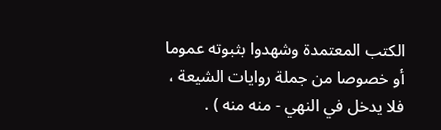الكتب المعتمدة وشهدوا بثبوته عموما أو خصوصا من جملة روايات الشيعة ، فلا يدخل في النهي - منه منه ) .